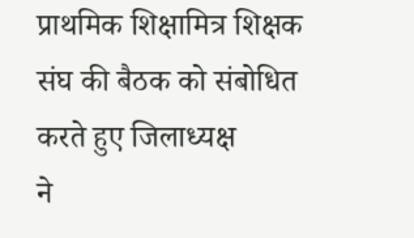प्राथमिक शिक्षामित्र शिक्षक संघ की बैठक को संबोधित करते हुए जिलाध्यक्ष
ने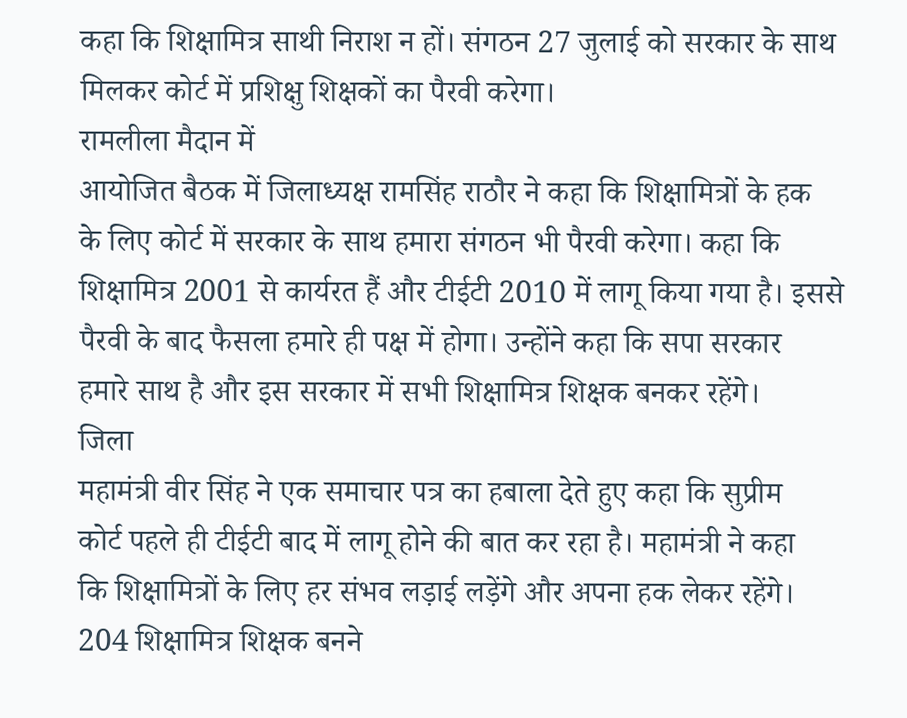कहा कि शिक्षामित्र साथी निराश न हों। संगठन 27 जुलाई को सरकार के साथ
मिलकर कोर्ट में प्रशिक्षु शिक्षकों का पैरवी करेगा।
रामलीला मैदान में
आयोजित बैठक में जिलाध्यक्ष रामसिंह राठौर ने कहा कि शिक्षामित्रों के हक
के लिए कोर्ट में सरकार के साथ हमारा संगठन भी पैरवी करेगा। कहा कि
शिक्षामित्र 2001 से कार्यरत हैं और टीईटी 2010 में लागू किया गया है। इससे
पैरवी के बाद फैसला हमारे ही पक्ष में होगा। उन्होंने कहा कि सपा सरकार
हमारे साथ है और इस सरकार में सभी शिक्षामित्र शिक्षक बनकर रहेंगे।
जिला
महामंत्री वीर सिंह ने एक समाचार पत्र का हबाला देते हुए कहा कि सुप्रीम
कोर्ट पहले ही टीईटी बाद में लागू होने की बात कर रहा है। महामंत्री ने कहा
कि शिक्षामित्रों के लिए हर संभव लड़ाई लड़ेंगे और अपना हक लेकर रहेंगे।
204 शिक्षामित्र शिक्षक बनने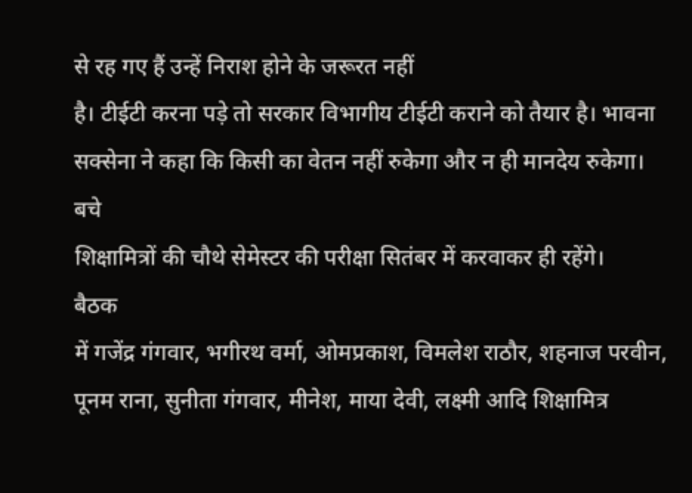से रह गए हैं उन्हें निराश होने के जरूरत नहीं
है। टीईटी करना पड़े तो सरकार विभागीय टीईटी कराने को तैयार है। भावना
सक्सेना ने कहा कि किसी का वेतन नहीं रुकेगा और न ही मानदेय रुकेगा। बचे
शिक्षामित्रों की चौथे सेमेस्टर की परीक्षा सितंबर में करवाकर ही रहेंगे।
बैठक
में गजेंद्र गंगवार, भगीरथ वर्मा, ओमप्रकाश, विमलेश राठौर, शहनाज परवीन,
पूनम राना, सुनीता गंगवार, मीनेश, माया देवी, लक्ष्मी आदि शिक्षामित्र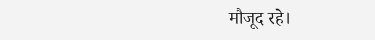मौजूद रहे।